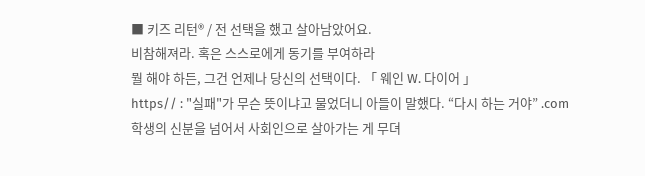■ 키즈 리턴® / 전 선택을 했고 살아남았어요.
비참해져라. 혹은 스스로에게 동기를 부여하라
뭘 해야 하든, 그건 언제나 당신의 선택이다. 「 웨인 W. 다이어 」
https// : "실패"가 무슨 뜻이냐고 물었더니 아들이 말했다. “다시 하는 거야” .com
학생의 신분을 넘어서 사회인으로 살아가는 게 무뎌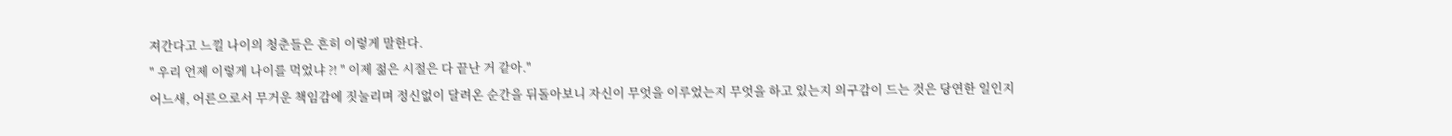져간다고 느낄 나이의 청춘들은 흔히 이렇게 말한다.
" 우리 언제 이렇게 나이를 먹었냐 ?! " 이제 젊은 시절은 다 끝난 거 같아."
어느새, 어른으로서 무거운 책임감에 짓눌리며 정신없이 달려온 순간을 뒤돌아보니 자신이 무엇을 이루었는지 무엇을 하고 있는지 의구감이 드는 것은 당연한 일인지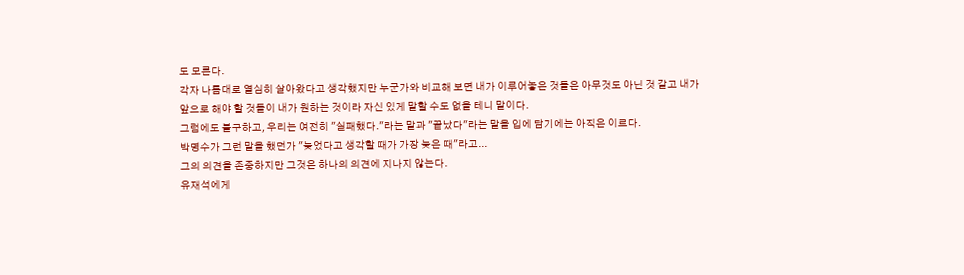도 모른다.
각자 나름대로 열심히 살아왔다고 생각했지만 누군가와 비교해 보면 내가 이루어놓은 것들은 아무것도 아닌 것 같고 내가 앞으로 해야 할 것들이 내가 원하는 것이라 자신 있게 말할 수도 없을 테니 말이다.
그럼에도 불구하고, 우리는 여전히 "실패했다."라는 말과 "끝났다"라는 말을 입에 담기에는 아직은 이르다.
박명수가 그런 말을 했던가 "늦었다고 생각할 때가 가장 늦은 때"라고...
그의 의견을 존중하지만 그것은 하나의 의견에 지나지 않는다.
유재석에게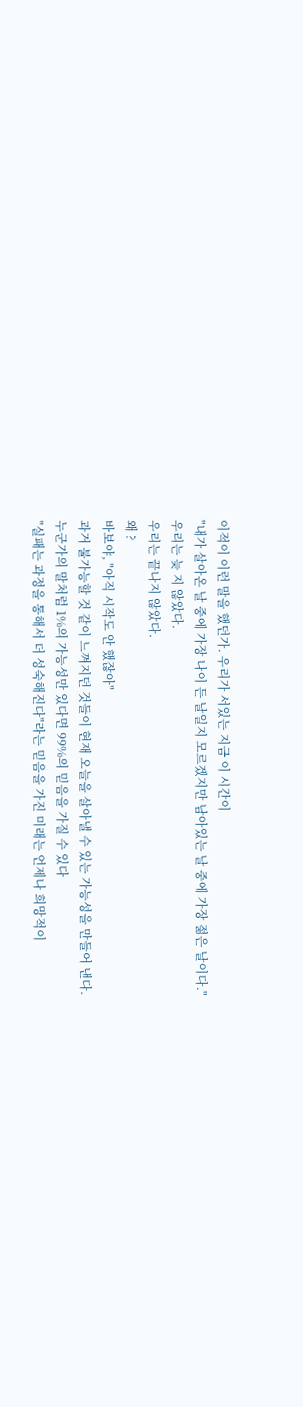이적이 이런 말을 했던가. 우리가 서있는 지금 이 시간이
"내가 살아온 날 중에 가장 나이 든 날일지 모르겠지만 남아있는 날 중에 가장 젊은 날이다."
우리는 늦 지 않았다.
우리는 끝나지 않았다.
왜 ?
바보야, "아직 시작도 안 했잖아"
과거 불가능할 것 같이 느껴지던 것들이 현재 오늘을 살아낼 수 있는 가능성을 만들어 낸다.
누군가의 말처럼 1%의 가능성만 있다면 99%의 믿음을 가질 수 있다
"실패는 과정을 통해서 더 성숙해진다"라는 믿음을 가진 미래는 언제나 희망적이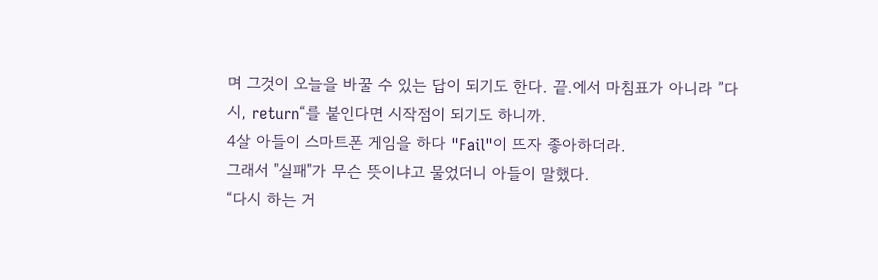며 그것이 오늘을 바꿀 수 있는 답이 되기도 한다. 끝.에서 마침표가 아니라 ”다시, return“를 붙인다면 시작점이 되기도 하니까.
4살 아들이 스마트폰 게임을 하다 "Fail"이 뜨자 좋아하더라.
그래서 "실패"가 무슨 뜻이냐고 물었더니 아들이 말했다.
“다시 하는 거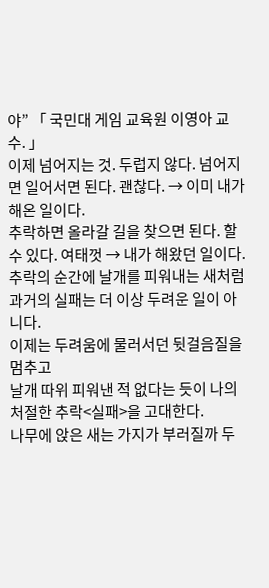야” 「 국민대 게임 교육원 이영아 교수. 」
이제 넘어지는 것. 두럽지 않다. 넘어지면 일어서면 된다. 괜찮다. → 이미 내가 해온 일이다.
추락하면 올라갈 길을 찾으면 된다. 할 수 있다. 여태껏 → 내가 해왔던 일이다.
추락의 순간에 날개를 피워내는 새처럼 과거의 실패는 더 이상 두려운 일이 아니다.
이제는 두려움에 물러서던 뒷걸음질을 멈추고
날개 따위 피워낸 적 없다는 듯이 나의 처절한 추락<실패>을 고대한다.
나무에 앉은 새는 가지가 부러질까 두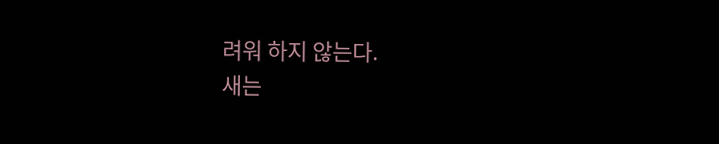려워 하지 않는다.
새는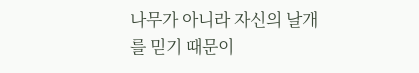나무가 아니라 자신의 날개를 믿기 때문이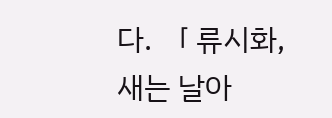다. 「 류시화, 새는 날아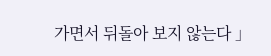가면서 뒤돌아 보지 않는다 」